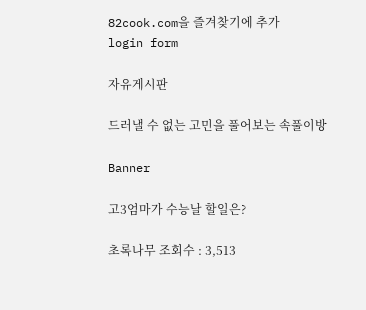82cook.com을 즐겨찾기에 추가
login form

자유게시판

드러낼 수 없는 고민을 풀어보는 속풀이방

Banner

고3엄마가 수능날 할일은?

초록나무 조회수 : 3,513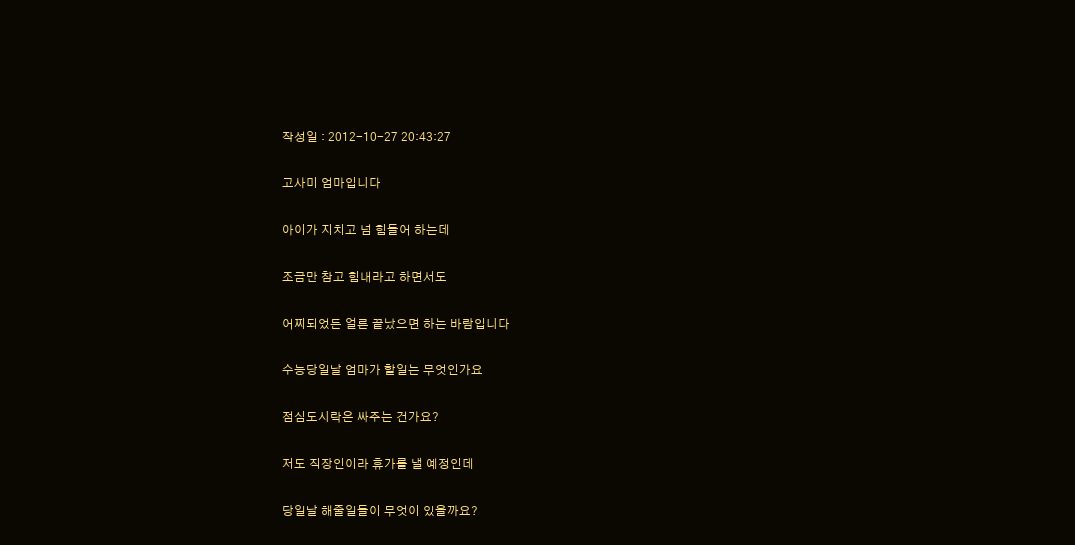작성일 : 2012-10-27 20:43:27

고사미 엄마입니다

아이가 지치고 넘 힘들어 하는데

조금만 참고 힘내라고 하면서도

어찌되었든 얼른 끝났으면 하는 바람입니다

수능당일날 엄마가 할일는 무엇인가요

점심도시락은 싸주는 건가요?

저도 직장인이라 휴가를 낼 예정인데

당일날 해줄일들이 무엇이 있을까요?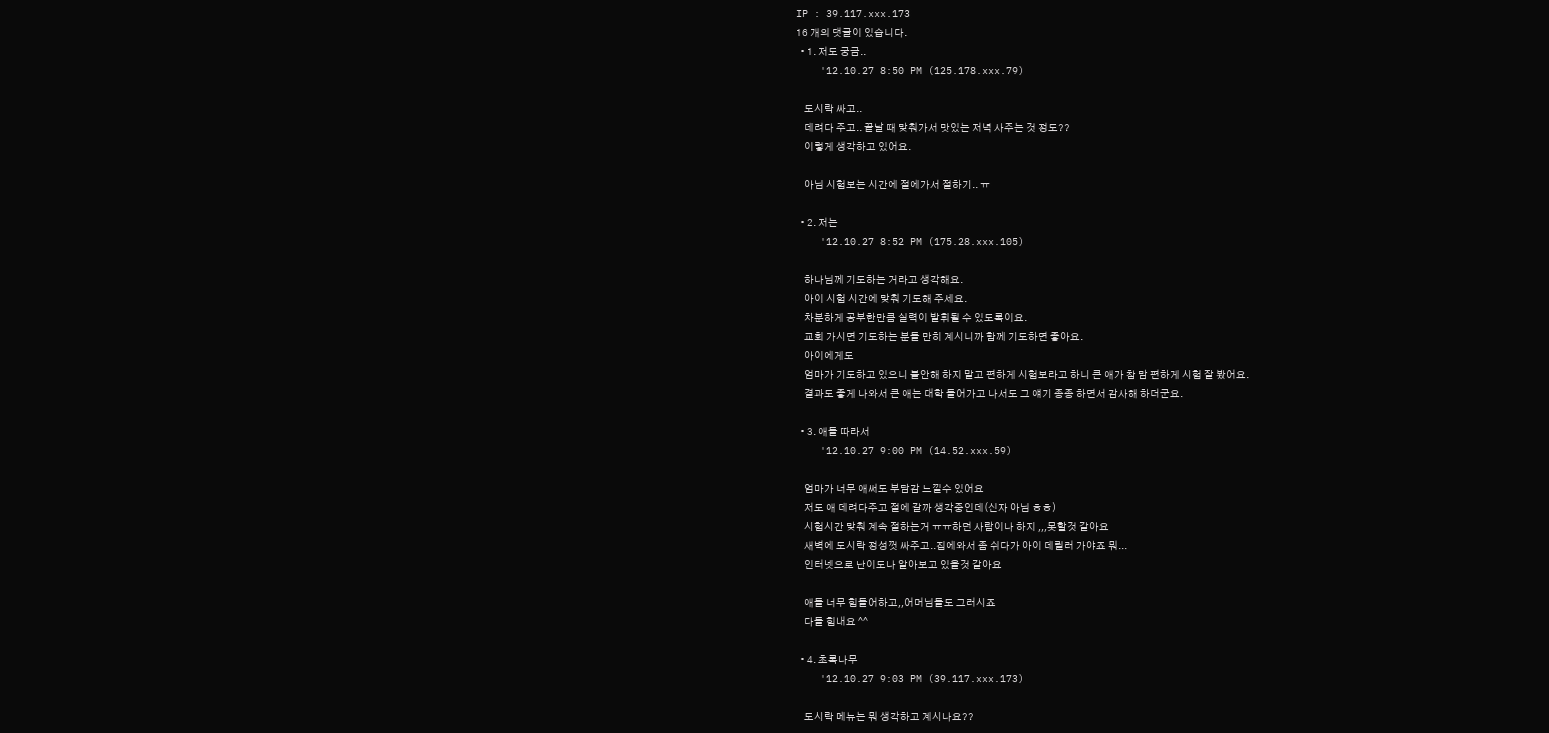IP : 39.117.xxx.173
16 개의 댓글이 있습니다.
  • 1. 저도 궁금..
    '12.10.27 8:50 PM (125.178.xxx.79)

    도시락 싸고..
    데려다 주고.. 끝날 때 맞춰가서 맛있는 저녁 사주는 것 정도??
    이렇게 생각하고 있어요.

    아님 시험보는 시간에 절에가서 절하기.. ㅠ

  • 2. 저는
    '12.10.27 8:52 PM (175.28.xxx.105)

    하나님께 기도하는 거라고 생각해요.
    아이 시험 시간에 맞춰 기도해 주세요.
    차분하게 공부한만큼 실력이 발휘될 수 있도록이요.
    교회 가시면 기도하는 분들 만히 계시니까 함께 기도하면 좋아요.
    아이에게도
    엄마가 기도하고 있으니 불안해 하지 말고 편하게 시험보라고 하니 큰 애가 참 맘 편하게 시험 잘 봤어요.
    결과도 좋게 나와서 큰 애는 대학 들어가고 나서도 그 얘기 종종 하면서 감사해 하더군요.

  • 3. 애들 따라서
    '12.10.27 9:00 PM (14.52.xxx.59)

    엄마가 너무 애써도 부담감 느낄수 있어요
    저도 애 데려다주고 절에 갈까 생각중인데(신자 아님 ㅎㅎ)
    시험시간 맞춰 계속 절하는거 ㅠㅠ하던 사람이나 하지 ,,,못할것 같아요
    새벽에 도시락 정성껏 싸주고..집에와서 좀 쉬다가 아이 데릴러 가야죠 뭐...
    인터넷으로 난이도나 알아보고 있을것 같아요

    애들 너무 힘들어하고,,어머님들도 그러시죠
    다들 힘내요 ^^

  • 4. 초록나무
    '12.10.27 9:03 PM (39.117.xxx.173)

    도시락 메뉴는 뭐 생각하고 계시나요??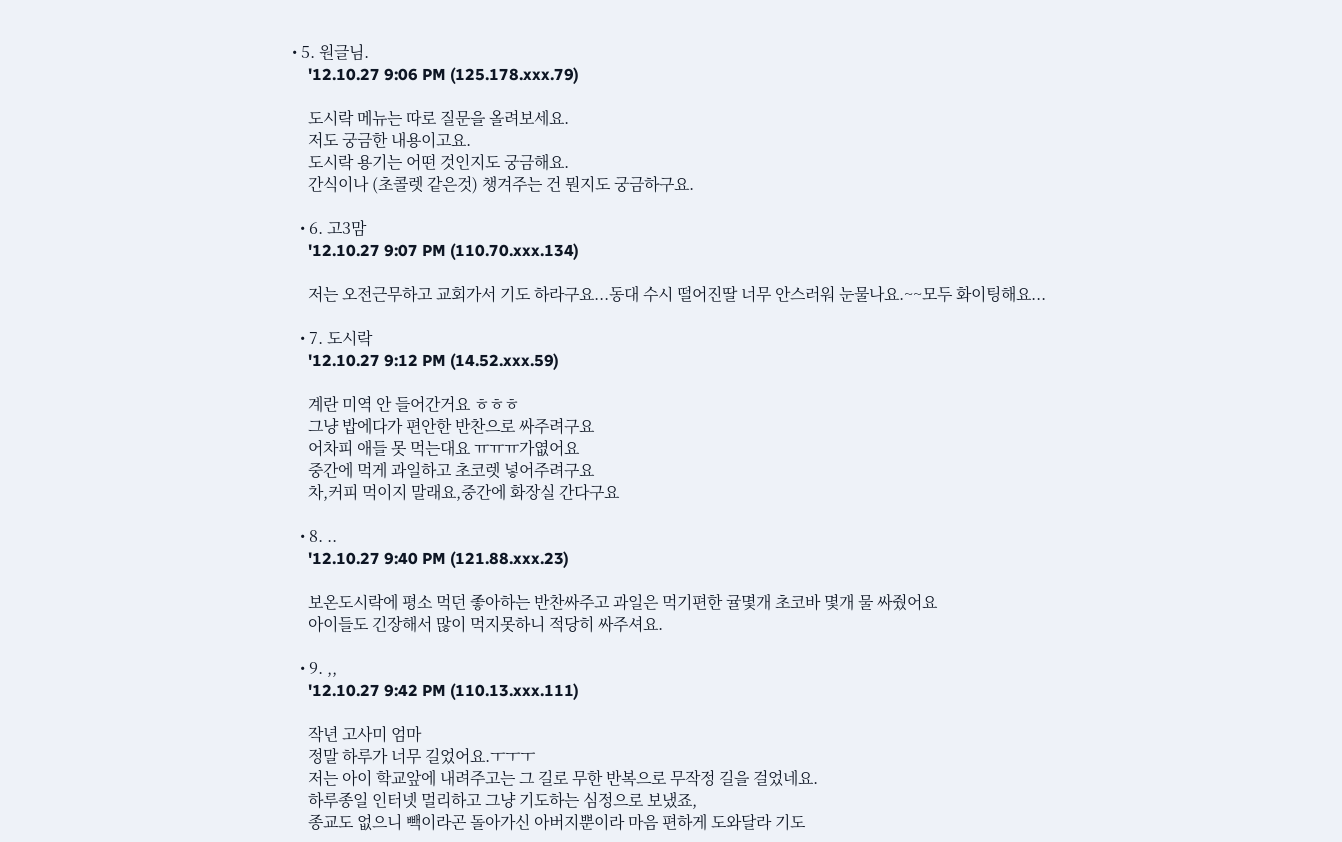• 5. 원글님.
    '12.10.27 9:06 PM (125.178.xxx.79)

    도시락 메뉴는 따로 질문을 올려보세요.
    저도 궁금한 내용이고요.
    도시락 용기는 어떤 것인지도 궁금해요.
    간식이나 (초콜렛 같은것) 챙겨주는 건 뭔지도 궁금하구요.

  • 6. 고3맘
    '12.10.27 9:07 PM (110.70.xxx.134)

    저는 오전근무하고 교회가서 기도 하라구요...동대 수시 떨어진딸 너무 안스러워 눈물나요.~~모두 화이팅해요...

  • 7. 도시락
    '12.10.27 9:12 PM (14.52.xxx.59)

    계란 미역 안 들어간거요 ㅎㅎㅎ
    그냥 밥에다가 편안한 반찬으로 싸주려구요
    어차피 애들 못 먹는대요 ㅠㅠㅠ가엾어요
    중간에 먹게 과일하고 초코렛 넣어주려구요
    차,커피 먹이지 말래요,중간에 화장실 간다구요

  • 8. ..
    '12.10.27 9:40 PM (121.88.xxx.23)

    보온도시락에 평소 먹던 좋아하는 반찬싸주고 과일은 먹기편한 귤몇개 초코바 몇개 물 싸줬어요
    아이들도 긴장해서 많이 먹지못하니 적당히 싸주셔요.

  • 9. ,,
    '12.10.27 9:42 PM (110.13.xxx.111)

    작년 고사미 엄마
    정말 하루가 너무 길었어요.ㅜㅜㅜ
    저는 아이 학교앞에 내려주고는 그 길로 무한 반복으로 무작정 길을 걸었네요.
    하루종일 인터넷 멀리하고 그냥 기도하는 심정으로 보냈죠,
    종교도 없으니 빽이라곤 돌아가신 아버지뿐이라 마음 편하게 도와달라 기도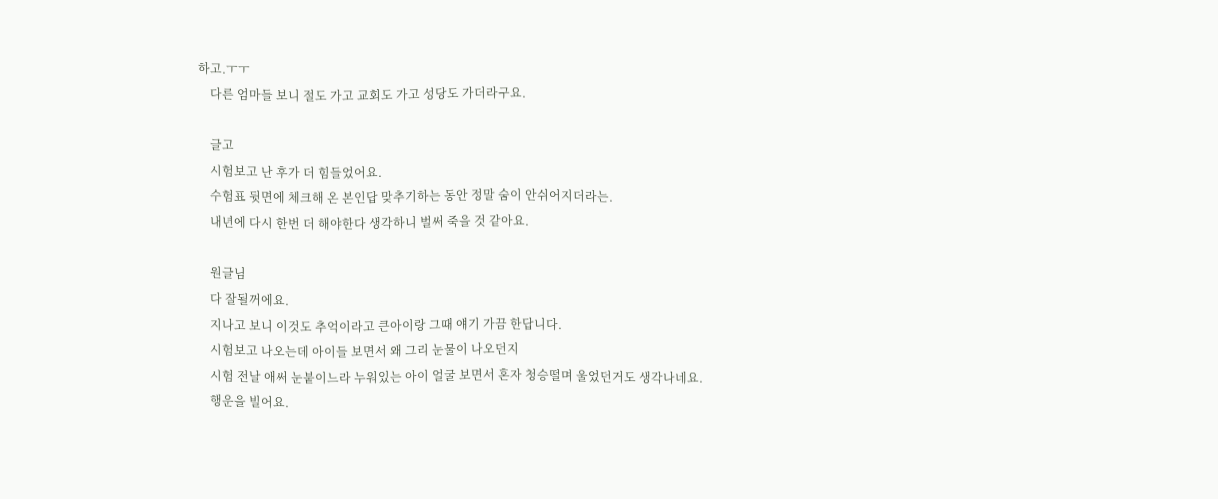하고.ㅜㅜ
    다른 엄마들 보니 절도 가고 교회도 가고 성당도 가더라구요.

    글고
    시험보고 난 후가 더 힘들었어요.
    수험표 뒷면에 체크해 온 본인답 맞추기하는 동안 정말 숨이 안쉬어지더라는.
    내년에 다시 한번 더 해야한다 생각하니 벌써 죽을 것 같아요.

    원글님
    다 잘될꺼에요.
    지나고 보니 이것도 추억이라고 큰아이랑 그때 얘기 가끔 한답니다.
    시험보고 나오는데 아이들 보면서 왜 그리 눈물이 나오던지
    시험 전날 애써 눈붙이느라 누워있는 아이 얼굴 보면서 혼자 청승떨며 울었던거도 생각나네요.
    행운을 빌어요.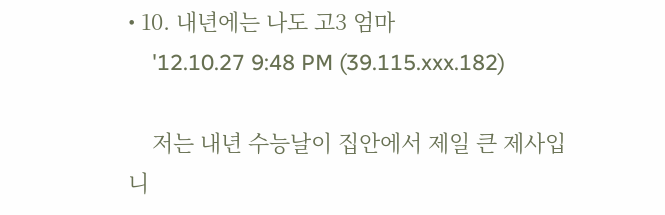• 10. 내년에는 나도 고3 엄마
    '12.10.27 9:48 PM (39.115.xxx.182)

    저는 내년 수능날이 집안에서 제일 큰 제사입니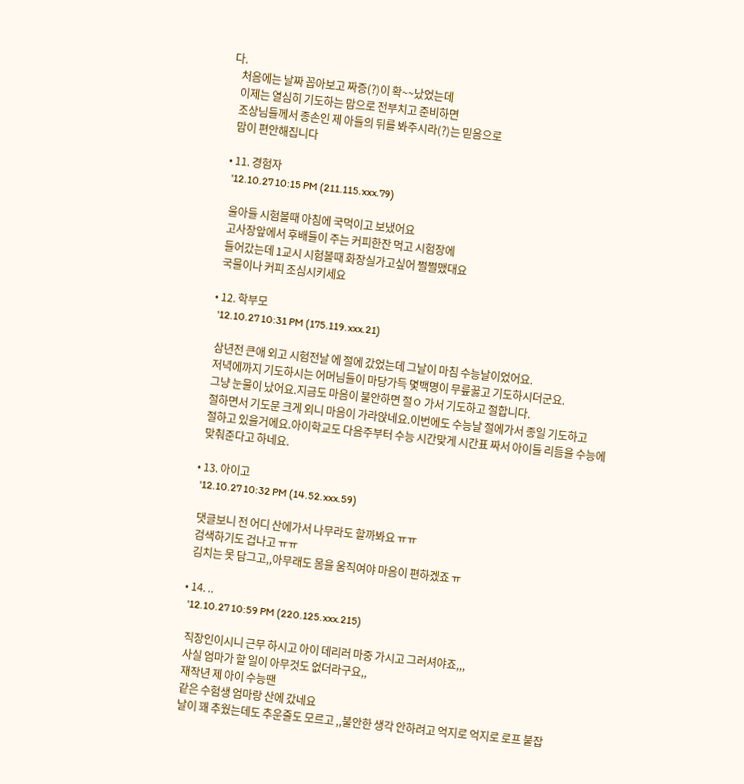다.
    처음에는 날짜 꼽아보고 짜증(?)이 확~~났었는데
    이제는 열심히 기도하는 맘으로 전부치고 준비하면
    조상님들께서 종손인 제 아들의 뒤를 봐주시라(?)는 믿음으로
    맘이 편안해집니다

  • 11. 경험자
    '12.10.27 10:15 PM (211.115.xxx.79)

    울아들 시험볼때 아침에 국먹이고 보냈어요
    고사장앞에서 후배들이 주는 커피한잔 먹고 시험장에
    들어갔는데 1교시 시험볼때 화장실가고싶어 쩔쩔맸대요
    국물이나 커피 조심시키세요

  • 12. 학부모
    '12.10.27 10:31 PM (175.119.xxx.21)

    삼년전 큰애 외고 시험전날 에 절에 갔었는데 그날이 마침 수능날이었어요.
    저녁에까지 기도하시는 어머님들이 마당가득 몇백명이 무릎꿇고 기도하시더군요.
    그냥 눈물이 났어요.지금도 마음이 불안하면 절ㅇ 가서 기도하고 절합니다.
    절하면서 기도문 크게 외니 마음이 가라앉네요.이번에도 수능날 절에가서 종일 기도하고
    절하고 있을거에요.아이학교도 다음주부터 수능 시간맞게 시간표 짜서 아이들 리듬을 수능에
    맞춰준다고 하네요.

  • 13. 아이고
    '12.10.27 10:32 PM (14.52.xxx.59)

    댓글보니 전 어디 산에가서 나무라도 할까봐요 ㅠㅠ
    검색하기도 겁나고 ㅠㅠ
    김치는 못 담그고,,아무래도 몸을 움직여야 마음이 편하겠죠 ㅠ

  • 14. ..
    '12.10.27 10:59 PM (220.125.xxx.215)

    직장인이시니 근무 하시고 아이 데리러 마중 가시고 그러셔야죠,,,
    사실 엄마가 할 일이 아무것도 없더라구요,,
    재작년 제 아이 수능땐
    같은 수험생 엄마랑 산에 갔네요
    날이 꽤 추웠는데도 추운줄도 모르고 ,,불안한 생각 안하려고 억지로 억지로 로프 붙잡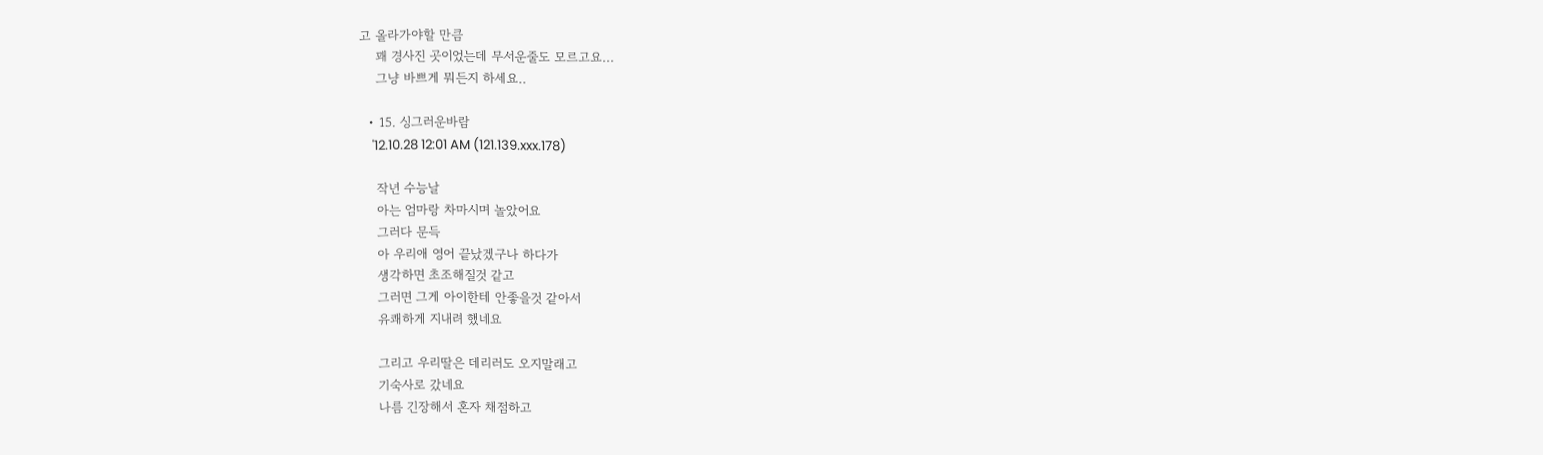고 올라가야할 만큼
    꽤 경사진 곳이었는데 무서운줄도 모르고요...
    그냥 바쁘게 뭐든지 하세요..

  • 15. 싱그러운바람
    '12.10.28 12:01 AM (121.139.xxx.178)

    작년 수능날
    아는 엄마랑 차마시며 놀았어요
    그러다 문득
    아 우리애 영어 끝났겠구나 하다가
    생각하면 초조해질것 같고
    그러면 그게 아이한테 안좋을것 같아서
    유쾌하게 지내려 했네요

    그리고 우리딸은 데리러도 오지말래고
    기숙사로 갔네요
    나름 긴장해서 혼자 채점하고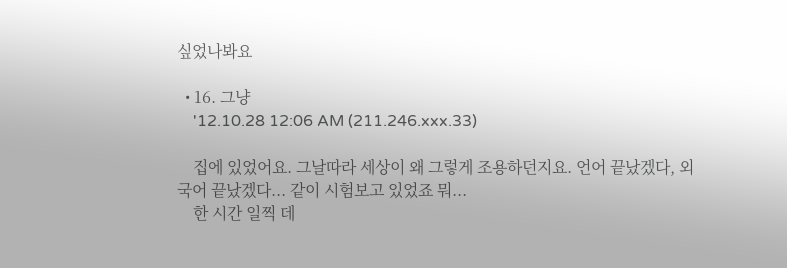싶었나봐요

  • 16. 그냥
    '12.10.28 12:06 AM (211.246.xxx.33)

    집에 있었어요. 그날따라 세상이 왜 그렇게 조용하던지요. 언어 끝났겠다, 외국어 끝났겠다... 같이 시험보고 있었죠 뭐...
    한 시간 일찍 데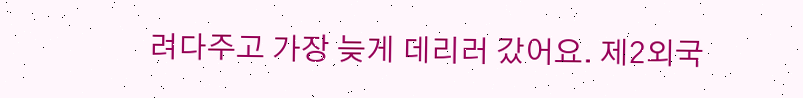려다주고 가장 늦게 데리러 갔어요. 제2외국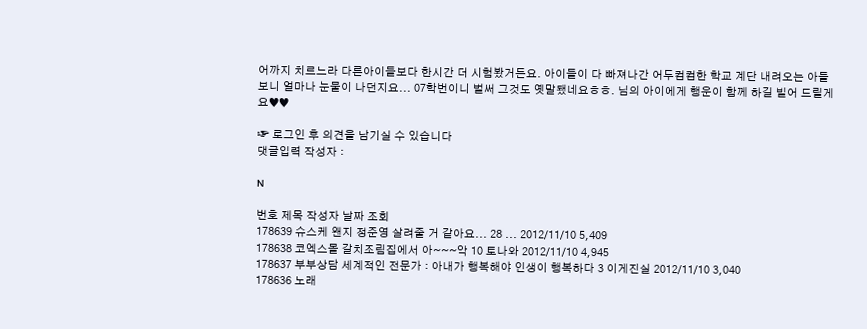어까지 치르느라 다른아이들보다 한시간 더 시험봤거든요. 아이들이 다 빠져나간 어두컴컴한 학교 계단 내려오는 아들 보니 얼마나 눈물이 나던지요... 07학번이니 벌써 그것도 옛말됐네요ㅎㅎ. 님의 아이에게 행운이 함께 하길 빌어 드릴게요♥♥

☞ 로그인 후 의견을 남기실 수 있습니다
댓글입력 작성자 :

N

번호 제목 작성자 날짜 조회
178639 슈스케 왠지 정준영 살려줄 거 같아요... 28 ... 2012/11/10 5,409
178638 코엑스몰 갈치조림집에서 아~~~악 10 토나와 2012/11/10 4,945
178637 부부상담 세계적인 전문가 : 아내가 행복해야 인생이 행복하다 3 이게진실 2012/11/10 3,040
178636 노래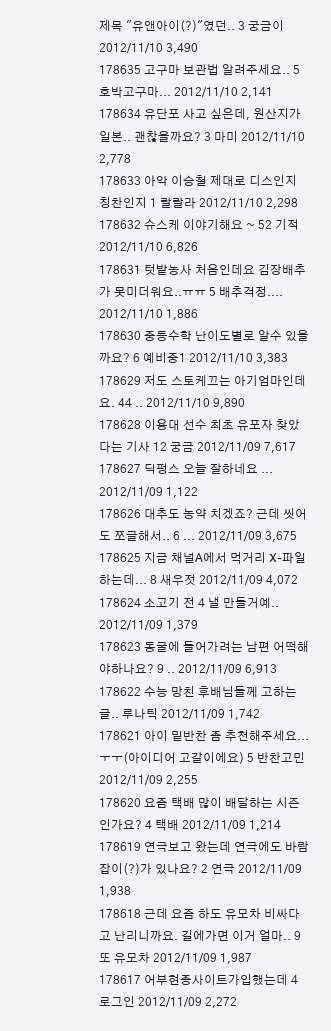제목 "유앤아이(?)"였던.. 3 궁금이 2012/11/10 3,490
178635 고구마 보관법 알려주세요.. 5 호박고구마... 2012/11/10 2,141
178634 유단포 사고 싶은데, 원산지가 일본.. 괜찮을까요? 3 마미 2012/11/10 2,778
178633 아악 이승철 제대로 디스인지 칭찬인지 1 랄랄라 2012/11/10 2,298
178632 슈스케 이야기해요 ~ 52 기적 2012/11/10 6,826
178631 텃밭농사 처음인데요 김장배추가 못미더워요..ㅠㅠ 5 배추걱정.... 2012/11/10 1,886
178630 중등수학 난이도별로 알수 있을까요? 6 예비중1 2012/11/10 3,383
178629 저도 스토케끄는 아기엄마인데요. 44 .. 2012/11/10 9,890
178628 이용대 선수 최초 유포자 찾았다는 기사 12 궁금 2012/11/09 7,617
178627 딕펑스 오늘 잘하네요 ... 2012/11/09 1,122
178626 대추도 농약 치겠죠? 근데 씻어도 쪼글해서.. 6 ... 2012/11/09 3,675
178625 지금 채널A에서 먹거리 X-파일하는데... 8 새우젓 2012/11/09 4,072
178624 소고기 전 4 낼 만들거예.. 2012/11/09 1,379
178623 동굴에 들어가려는 남편 어떡해야하나요? 9 .. 2012/11/09 6,913
178622 수능 망친 후배님들께 고하는글.. 루나틱 2012/11/09 1,742
178621 아이 밑반찬 좀 추천해주세요...ㅜㅜ(아이디어 고갈이에요) 5 반찬고민 2012/11/09 2,255
178620 요즘 택배 많이 배달하는 시즌인가요? 4 택배 2012/11/09 1,214
178619 연극보고 왔는데 연극에도 바람잡이(?)가 있나요? 2 연극 2012/11/09 1,938
178618 근데 요즘 하도 유모차 비싸다고 난리니까요. 길에가면 이거 얼마.. 9 또 유모차 2012/11/09 1,987
178617 어부현종사이트가입했는데 4 로그인 2012/11/09 2,272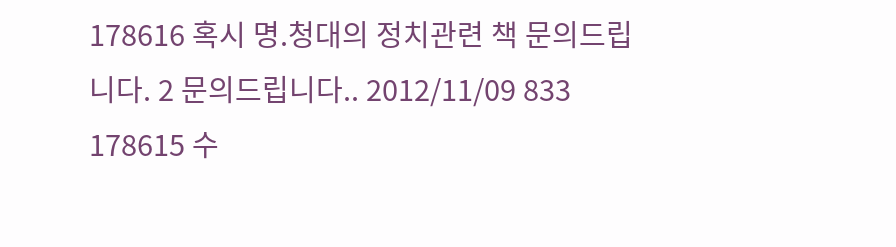178616 혹시 명.청대의 정치관련 책 문의드립니다. 2 문의드립니다.. 2012/11/09 833
178615 수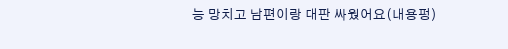능 망치고 남편이랑 대판 싸웠어요(내용펑)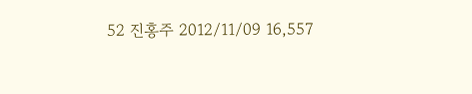52 진홍주 2012/11/09 16,557